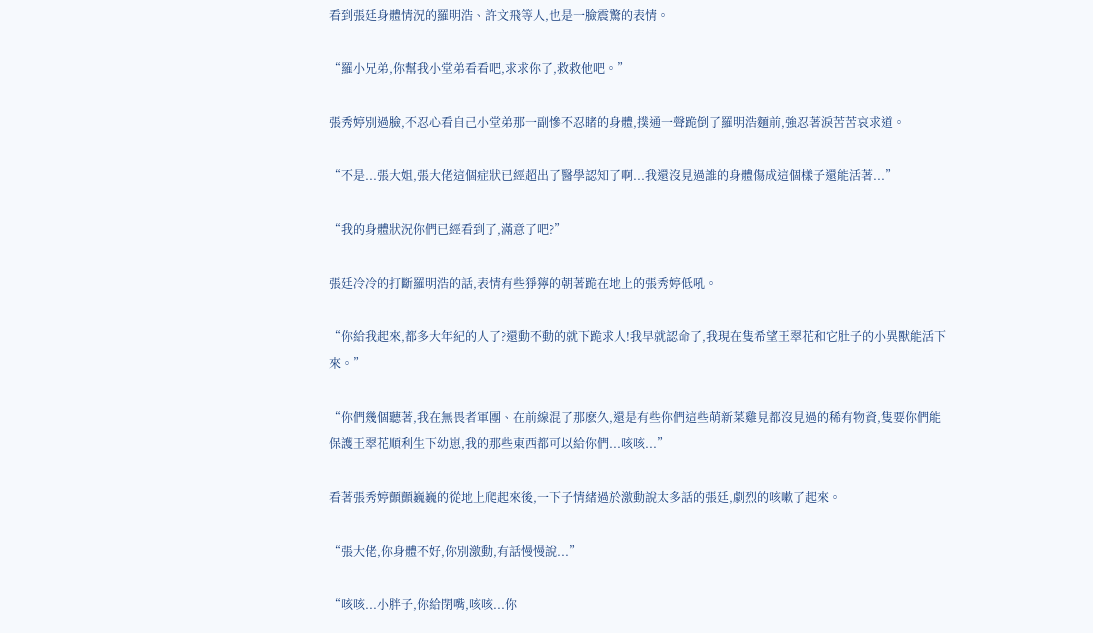看到張廷身體情況的羅明浩、許文飛等人,也是一臉震驚的表情。

“羅小兄弟,你幫我小堂弟看看吧,求求你了,救救他吧。”

張秀婷別過臉,不忍心看自己小堂弟那一副慘不忍睹的身體,撲通一聲跪倒了羅明浩麵前,強忍著淚苦苦哀求道。

“不是...張大姐,張大佬這個症狀已經超出了醫學認知了啊...我還沒見過誰的身體傷成這個樣子還能活著...”

“我的身體狀況你們已經看到了,滿意了吧?”

張廷冷冷的打斷羅明浩的話,表情有些猙獰的朝著跪在地上的張秀婷低吼。

“你給我起來,都多大年紀的人了?還動不動的就下跪求人!我早就認命了,我現在隻希望王翠花和它肚子的小異獸能活下來。”

“你們幾個聽著,我在無畏者軍團、在前線混了那麽久,還是有些你們這些萌新菜雞見都沒見過的稀有物資,隻要你們能保護王翠花順利生下幼崽,我的那些東西都可以給你們...咳咳...”

看著張秀婷顫顫巍巍的從地上爬起來後,一下子情緒過於激動說太多話的張廷,劇烈的咳嗽了起來。

“張大佬,你身體不好,你別激動,有話慢慢說...”

“咳咳...小胖子,你給閉嘴,咳咳...你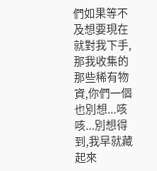們如果等不及想要現在就對我下手,那我收集的那些稀有物資,你們一個也別想...咳咳...別想得到,我早就藏起來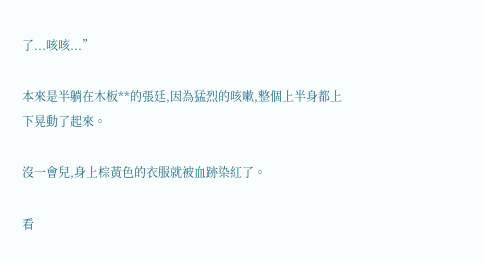了...咳咳...”

本來是半躺在木板**的張廷,因為猛烈的咳嗽,整個上半身都上下晃動了起來。

沒一會兒,身上棕黃色的衣服就被血跡染紅了。

看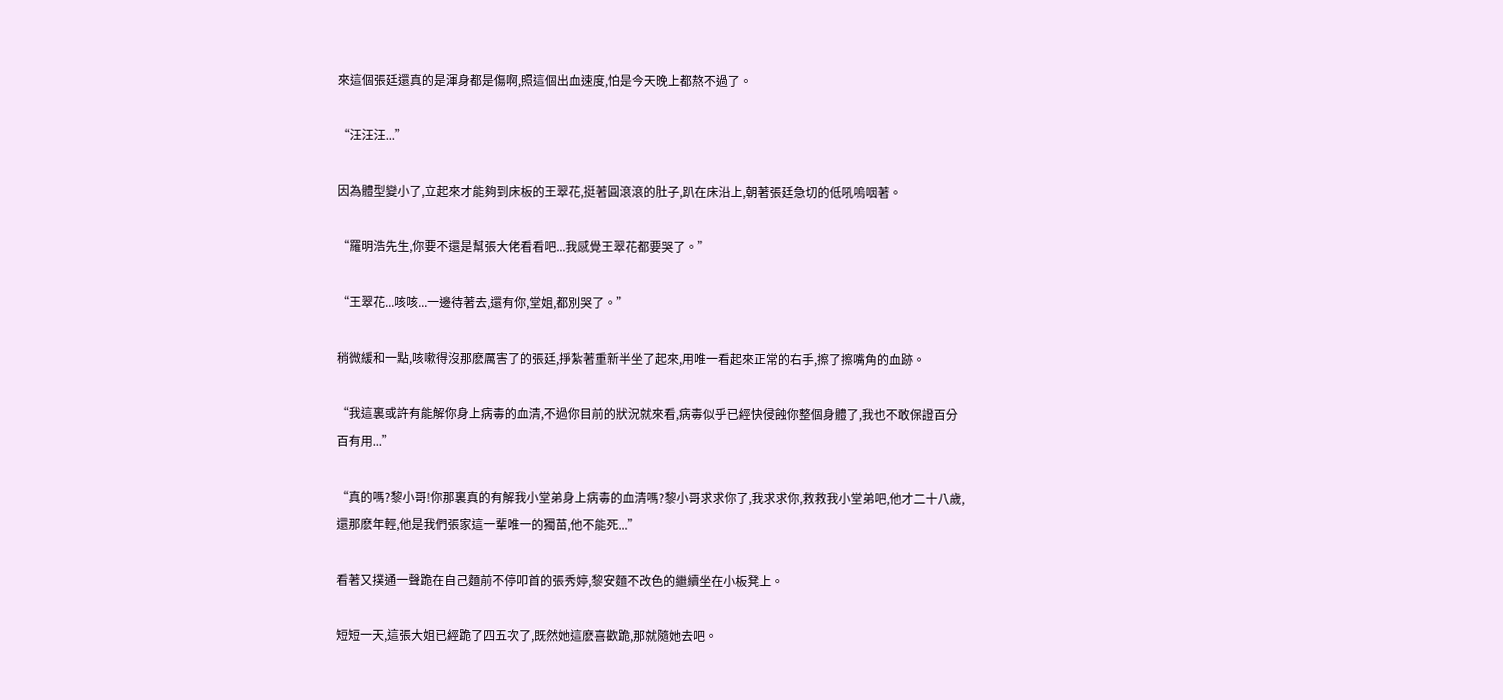來這個張廷還真的是渾身都是傷啊,照這個出血速度,怕是今天晚上都熬不過了。

“汪汪汪...”

因為體型變小了,立起來才能夠到床板的王翠花,挺著圓滾滾的肚子,趴在床沿上,朝著張廷急切的低吼嗚咽著。

“羅明浩先生,你要不還是幫張大佬看看吧...我感覺王翠花都要哭了。”

“王翠花...咳咳...一邊待著去,還有你,堂姐,都別哭了。”

稍微緩和一點,咳嗽得沒那麽厲害了的張廷,掙紮著重新半坐了起來,用唯一看起來正常的右手,擦了擦嘴角的血跡。

“我這裏或許有能解你身上病毒的血清,不過你目前的狀況就來看,病毒似乎已經快侵蝕你整個身體了,我也不敢保證百分百有用...”

“真的嗎?黎小哥!你那裏真的有解我小堂弟身上病毒的血清嗎?黎小哥求求你了,我求求你,救救我小堂弟吧,他才二十八歲,還那麽年輕,他是我們張家這一輩唯一的獨苗,他不能死...”

看著又撲通一聲跪在自己麵前不停叩首的張秀婷,黎安麵不改色的繼續坐在小板凳上。

短短一天,這張大姐已經跪了四五次了,既然她這麽喜歡跪,那就隨她去吧。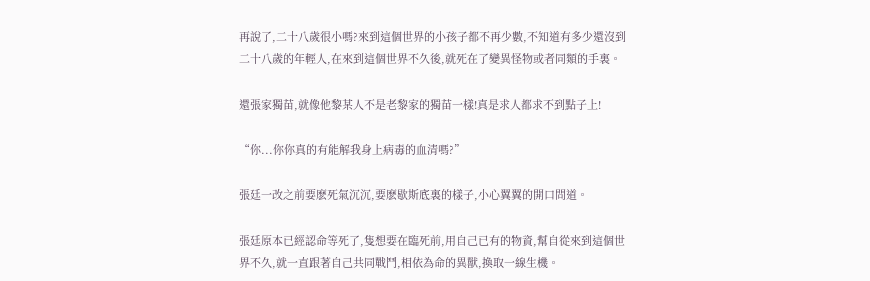再說了,二十八歲很小嗎?來到這個世界的小孩子都不再少數,不知道有多少還沒到二十八歲的年輕人,在來到這個世界不久後,就死在了變異怪物或者同類的手裏。

還張家獨苗,就像他黎某人不是老黎家的獨苗一樣!真是求人都求不到點子上!

“你...你你真的有能解我身上病毒的血清嗎?”

張廷一改之前要麽死氣沉沉,要麽歇斯底裏的樣子,小心翼翼的開口問道。

張廷原本已經認命等死了,隻想要在臨死前,用自己已有的物資,幫自從來到這個世界不久,就一直跟著自己共同戰鬥,相依為命的異獸,換取一線生機。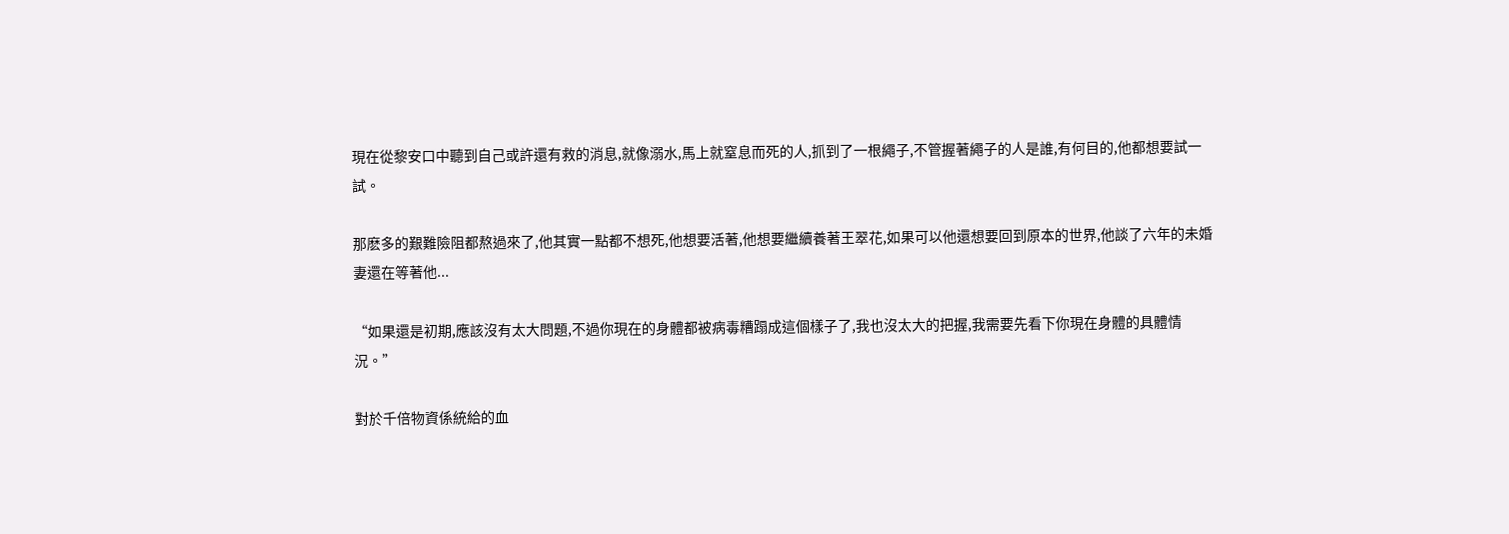現在從黎安口中聽到自己或許還有救的消息,就像溺水,馬上就窒息而死的人,抓到了一根繩子,不管握著繩子的人是誰,有何目的,他都想要試一試。

那麽多的艱難險阻都熬過來了,他其實一點都不想死,他想要活著,他想要繼續養著王翠花,如果可以他還想要回到原本的世界,他談了六年的未婚妻還在等著他...

“如果還是初期,應該沒有太大問題,不過你現在的身體都被病毒糟蹋成這個樣子了,我也沒太大的把握,我需要先看下你現在身體的具體情況。”

對於千倍物資係統給的血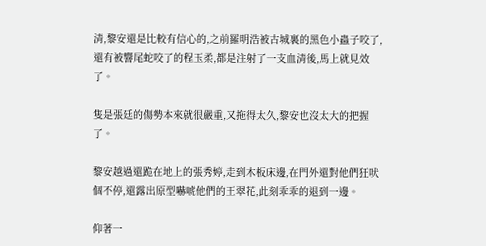清,黎安還是比較有信心的,之前羅明浩被古城裏的黑色小蟲子咬了,還有被響尾蛇咬了的程玉柔,都是注射了一支血清後,馬上就見效了。

隻是張廷的傷勢本來就很嚴重,又拖得太久,黎安也沒太大的把握了。

黎安越過還跪在地上的張秀婷,走到木板床邊,在門外還對他們狂吠個不停,還露出原型嚇唬他們的王翠花,此刻乖乖的退到一邊。

仰著一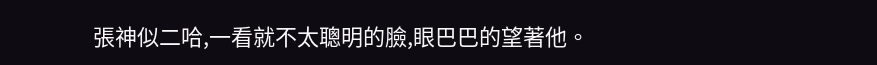張神似二哈,一看就不太聰明的臉,眼巴巴的望著他。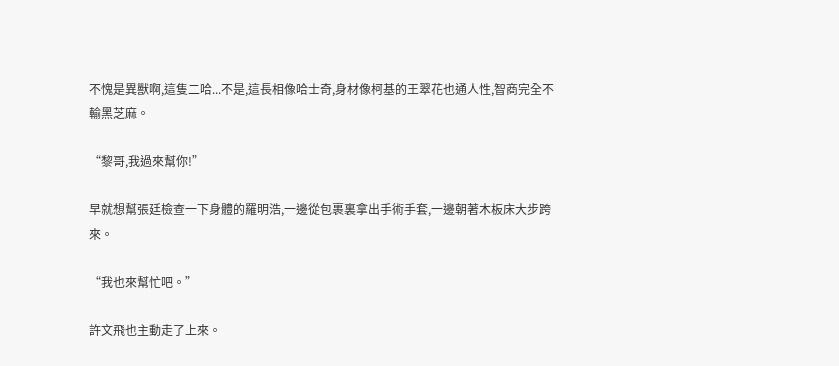不愧是異獸啊,這隻二哈...不是,這長相像哈士奇,身材像柯基的王翠花也通人性,智商完全不輸黑芝麻。

“黎哥,我過來幫你!”

早就想幫張廷檢查一下身體的羅明浩,一邊從包裹裏拿出手術手套,一邊朝著木板床大步跨來。

“我也來幫忙吧。”

許文飛也主動走了上來。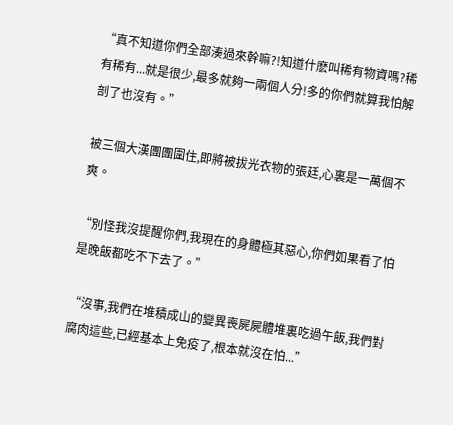“真不知道你們全部湊過來幹嘛?!知道什麽叫稀有物資嗎?稀有稀有...就是很少,最多就夠一兩個人分!多的你們就算我怕解剖了也沒有。”

被三個大漢團團圍住,即將被拔光衣物的張廷,心裏是一萬個不爽。

“別怪我沒提醒你們,我現在的身體極其惡心,你們如果看了怕是晚飯都吃不下去了。”

“沒事,我們在堆積成山的變異喪屍屍體堆裏吃過午飯,我們對腐肉這些,已經基本上免疫了,根本就沒在怕...”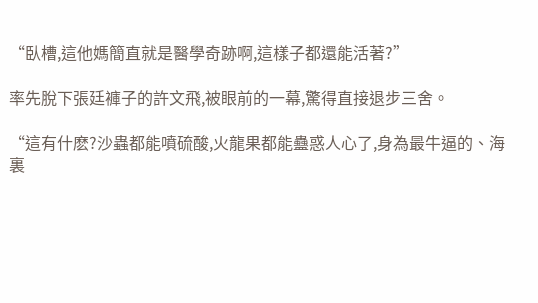“臥槽,這他媽簡直就是醫學奇跡啊,這樣子都還能活著?”

率先脫下張廷褲子的許文飛,被眼前的一幕,驚得直接退步三舍。

“這有什麽?沙蟲都能噴硫酸,火龍果都能蠱惑人心了,身為最牛逼的、海裏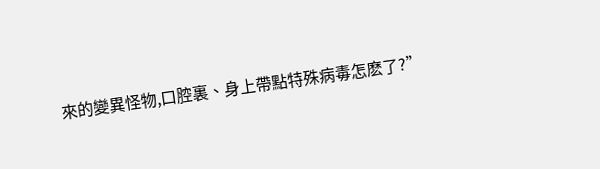來的變異怪物,口腔裏、身上帶點特殊病毒怎麽了?”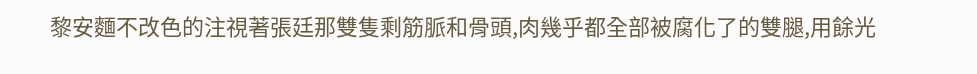黎安麵不改色的注視著張廷那雙隻剩筋脈和骨頭,肉幾乎都全部被腐化了的雙腿,用餘光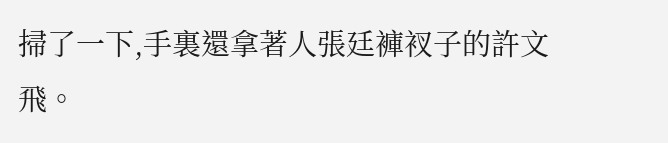掃了一下,手裏還拿著人張廷褲衩子的許文飛。